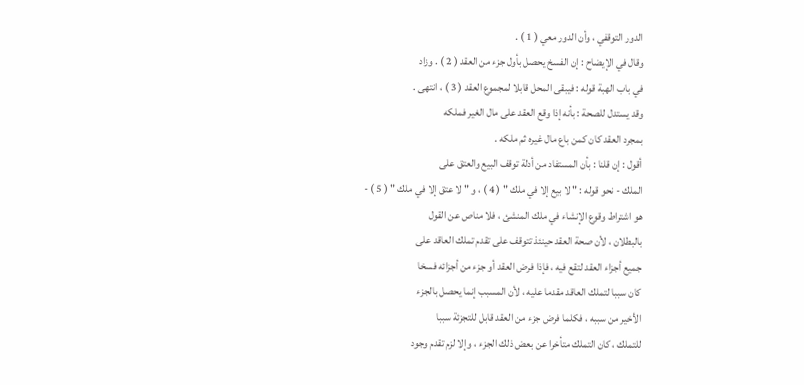الدور التوقفي ، وأن الدور معي ( 1 ) .
وقال في الإيضاح : إن الفسخ يحصل بأول جزء من العقد ( 2 ) . وزاد
في باب الهبة قوله : فيبقى المحل قابلا لمجموع العقد ( 3 ) ، انتهى .
وقد يستدل للصحة : بأنه إذا وقع العقد على مال الغير فملكه
بمجرد العقد كان كمن باع مال غيره ثم ملكه .
أقول : إن قلنا : بأن المستفاد من أدلة توقف البيع والعتق على
الملك - نحو قوله : " لا بيع إلا في ملك " ( 4 ) ، و " لا عتق إلا في ملك " ( 5 ) -
هو اشتراط وقوع الإنشاء في ملك المنشئ ، فلا مناص عن القول
بالبطلان ، لأن صحة العقد حينئذ تتوقف على تقدم تملك العاقد على
جميع أجزاء العقد لتقع فيه ، فإذا فرض العقد أو جزء من أجزائه فسخا
كان سببا لتملك العاقد مقدما عليه ، لأن المسبب إنما يحصل بالجزء
الأخير من سببه ، فكلما فرض جزء من العقد قابل للتجزئة سببا
للتملك ، كان التملك متأخرا عن بعض ذلك الجزء ، وإلا لزم تقدم وجود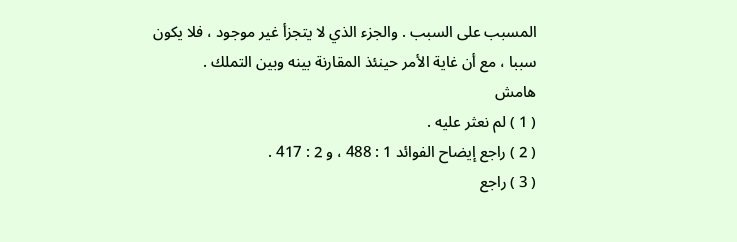المسبب على السبب . والجزء الذي لا يتجزأ غير موجود ، فلا يكون
سببا ، مع أن غاية الأمر حينئذ المقارنة بينه وبين التملك .
هامش
( 1 ) لم نعثر عليه .
( 2 ) راجع إيضاح الفوائد 1 : 488 ، و 2 : 417 .
( 3 ) راجع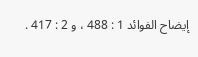إيضاح الفوائد 1 : 488 ، و 2 : 417 .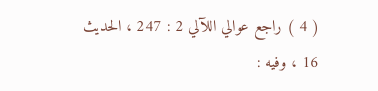( 4 ) راجع عوالي اللآلي 2 : 247 ، الحديث 16 ، وفيه :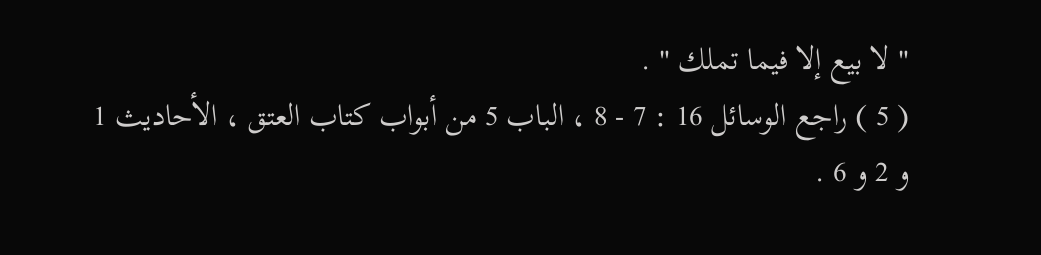" لا بيع إلا فيما تملك " .
( 5 ) راجع الوسائل 16 : 7 - 8 ، الباب 5 من أبواب كتاب العتق ، الأحاديث 1
و 2 و 6 .